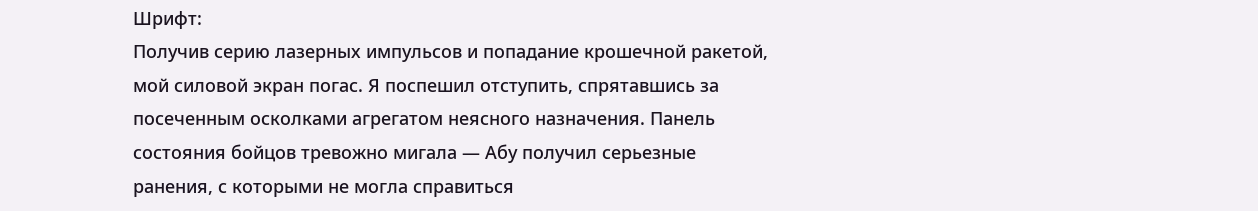Шрифт:
Получив серию лазерных импульсов и попадание крошечной ракетой, мой силовой экран погас. Я поспешил отступить, спрятавшись за посеченным осколками агрегатом неясного назначения. Панель состояния бойцов тревожно мигала — Абу получил серьезные ранения, с которыми не могла справиться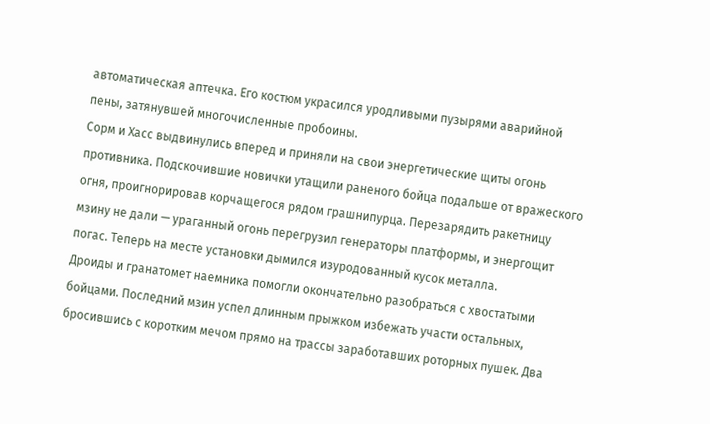автоматическая аптечка. Его костюм украсился уродливыми пузырями аварийной пены, затянувшей многочисленные пробоины.
Сорм и Хасс выдвинулись вперед и приняли на свои энергетические щиты огонь противника. Подскочившие новички утащили раненого бойца подальше от вражеского огня, проигнорировав корчащегося рядом грашнипурца. Перезарядить ракетницу мзину не дали — ураганный огонь перегрузил генераторы платформы, и энергощит погас. Теперь на месте установки дымился изуродованный кусок металла.
Дроиды и гранатомет наемника помогли окончательно разобраться с хвостатыми бойцами. Последний мзин успел длинным прыжком избежать участи остальных, бросившись с коротким мечом прямо на трассы заработавших роторных пушек. Два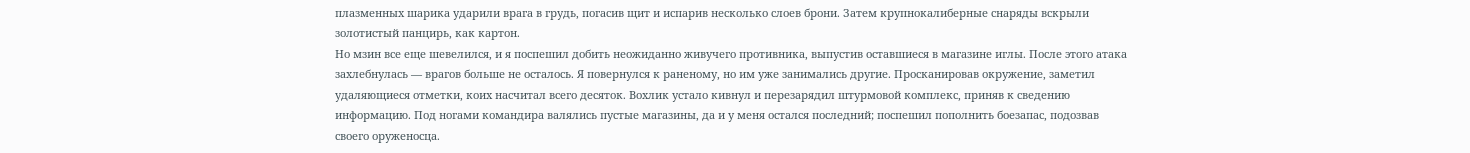плазменных шарика ударили врага в грудь, погасив щит и испарив несколько слоев брони. Затем крупнокалиберные снаряды вскрыли золотистый панцирь, как картон.
Но мзин все еще шевелился, и я поспешил добить неожиданно живучего противника, выпустив оставшиеся в магазине иглы. После этого атака захлебнулась — врагов больше не осталось. Я повернулся к раненому, но им уже занимались другие. Просканировав окружение, заметил удаляющиеся отметки, коих насчитал всего десяток. Вохлик устало кивнул и перезарядил штурмовой комплекс, приняв к сведению информацию. Под ногами командира валялись пустые магазины, да и у меня остался последний; поспешил пополнить боезапас, подозвав своего оруженосца.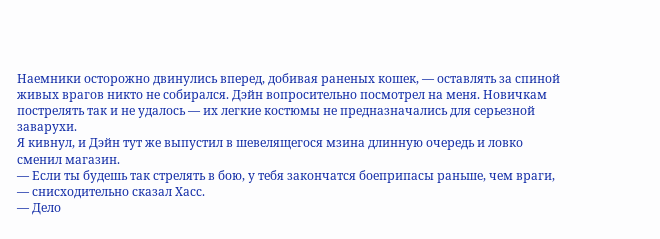Наемники осторожно двинулись вперед, добивая раненых кошек, — оставлять за спиной живых врагов никто не собирался. Дэйн вопросительно посмотрел на меня. Новичкам пострелять так и не удалось — их легкие костюмы не предназначались для серьезной заварухи.
Я кивнул, и Дэйн тут же выпустил в шевелящегося мзина длинную очередь и ловко сменил магазин.
— Если ты будешь так стрелять в бою, у тебя закончатся боеприпасы раньше, чем враги, — снисходительно сказал Хасс.
— Дело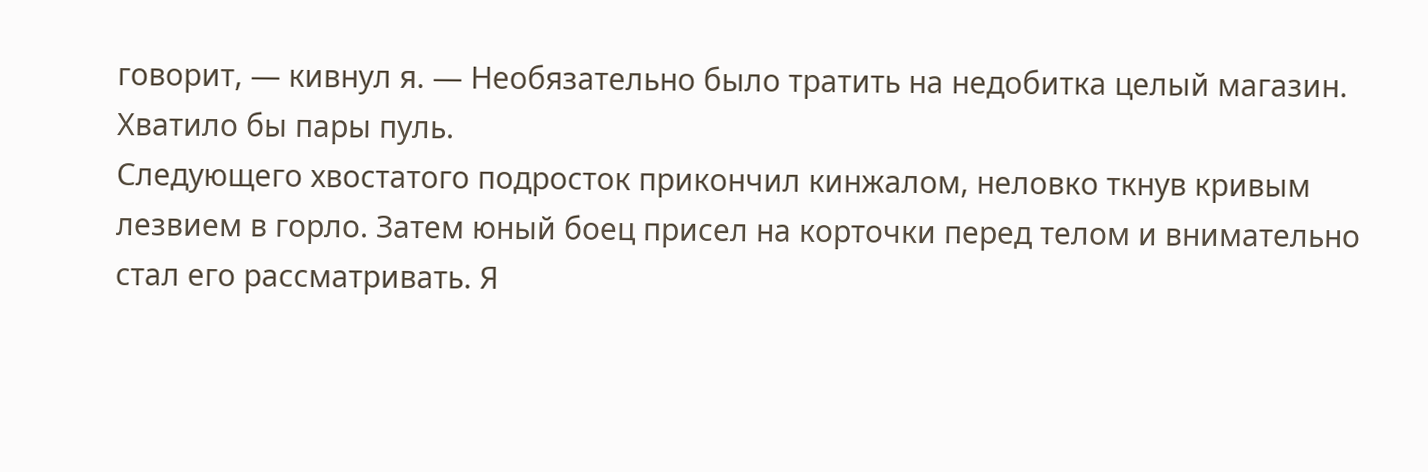говорит, — кивнул я. — Необязательно было тратить на недобитка целый магазин. Хватило бы пары пуль.
Следующего хвостатого подросток прикончил кинжалом, неловко ткнув кривым лезвием в горло. Затем юный боец присел на корточки перед телом и внимательно стал его рассматривать. Я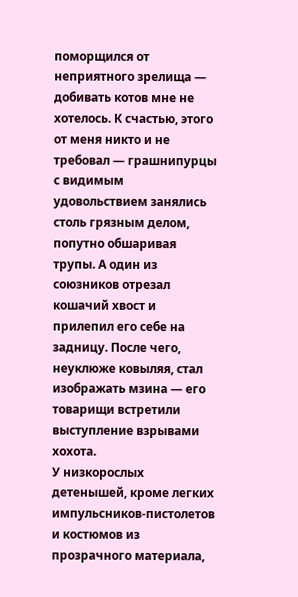поморщился от неприятного зрелища — добивать котов мне не хотелось. К счастью, этого от меня никто и не требовал — грашнипурцы с видимым удовольствием занялись столь грязным делом, попутно обшаривая трупы. А один из союзников отрезал кошачий хвост и прилепил его себе на задницу. После чего, неуклюже ковыляя, стал изображать мзина — его товарищи встретили выступление взрывами хохота.
У низкорослых детенышей, кроме легких импульсников-пистолетов и костюмов из прозрачного материала,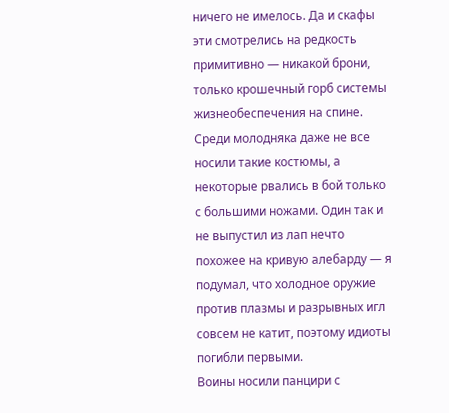ничего не имелось. Да и скафы эти смотрелись на редкость примитивно — никакой брони, только крошечный горб системы жизнеобеспечения на спине. Среди молодняка даже не все носили такие костюмы, а некоторые рвались в бой только с большими ножами. Один так и не выпустил из лап нечто похожее на кривую алебарду — я подумал, что холодное оружие против плазмы и разрывных игл совсем не катит, поэтому идиоты погибли первыми.
Воины носили панцири с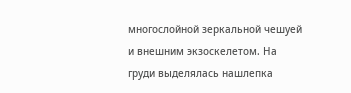многослойной зеркальной чешуей и внешним экзоскелетом. На груди выделялась нашлепка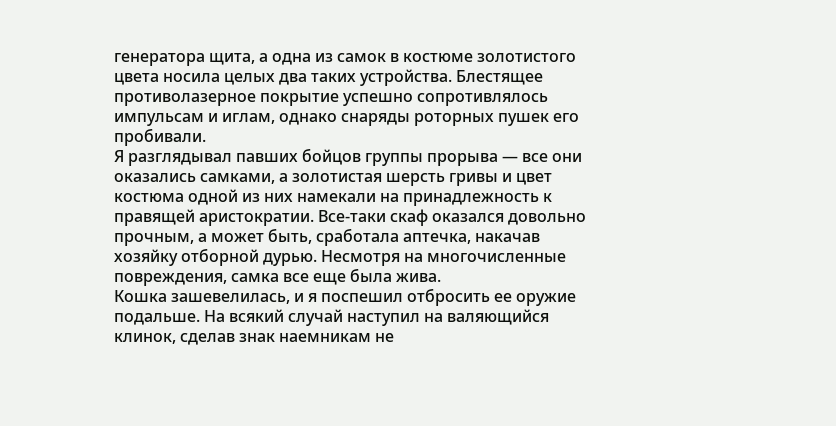генератора щита, а одна из самок в костюме золотистого цвета носила целых два таких устройства. Блестящее противолазерное покрытие успешно сопротивлялось импульсам и иглам, однако снаряды роторных пушек его пробивали.
Я разглядывал павших бойцов группы прорыва — все они оказались самками, а золотистая шерсть гривы и цвет костюма одной из них намекали на принадлежность к правящей аристократии. Все-таки скаф оказался довольно прочным, а может быть, сработала аптечка, накачав хозяйку отборной дурью. Несмотря на многочисленные повреждения, самка все еще была жива.
Кошка зашевелилась, и я поспешил отбросить ее оружие подальше. На всякий случай наступил на валяющийся клинок, сделав знак наемникам не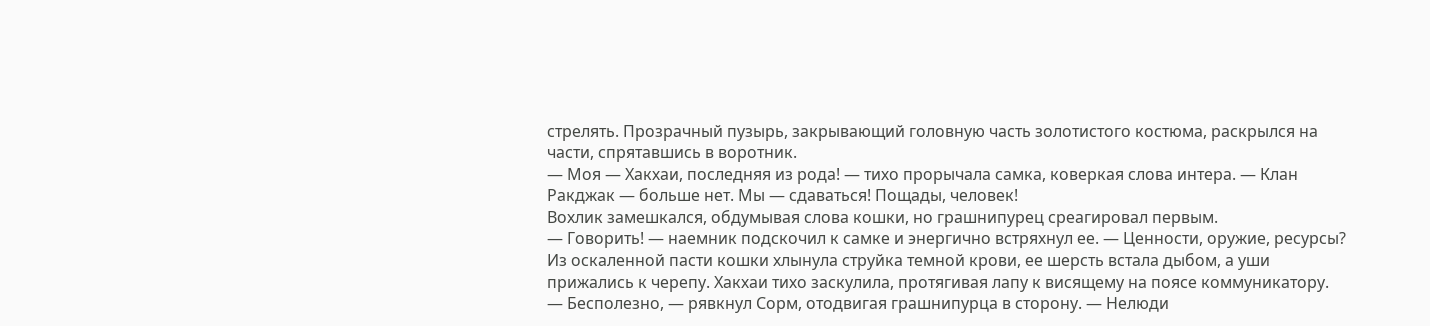стрелять. Прозрачный пузырь, закрывающий головную часть золотистого костюма, раскрылся на части, спрятавшись в воротник.
— Моя — Хакхаи, последняя из рода! — тихо прорычала самка, коверкая слова интера. — Клан Ракджак — больше нет. Мы — сдаваться! Пощады, человек!
Вохлик замешкался, обдумывая слова кошки, но грашнипурец среагировал первым.
— Говорить! — наемник подскочил к самке и энергично встряхнул ее. — Ценности, оружие, ресурсы?
Из оскаленной пасти кошки хлынула струйка темной крови, ее шерсть встала дыбом, а уши прижались к черепу. Хакхаи тихо заскулила, протягивая лапу к висящему на поясе коммуникатору.
— Бесполезно, — рявкнул Сорм, отодвигая грашнипурца в сторону. — Нелюди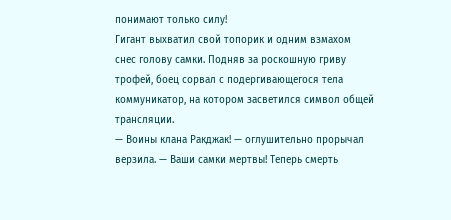понимают только силу!
Гигант выхватил свой топорик и одним взмахом снес голову самки. Подняв за роскошную гриву трофей, боец сорвал с подергивающегося тела коммуникатор, на котором засветился символ общей трансляции.
— Воины клана Ракджак! — оглушительно прорычал верзила. — Ваши самки мертвы! Теперь смерть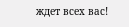ждет всех вас!